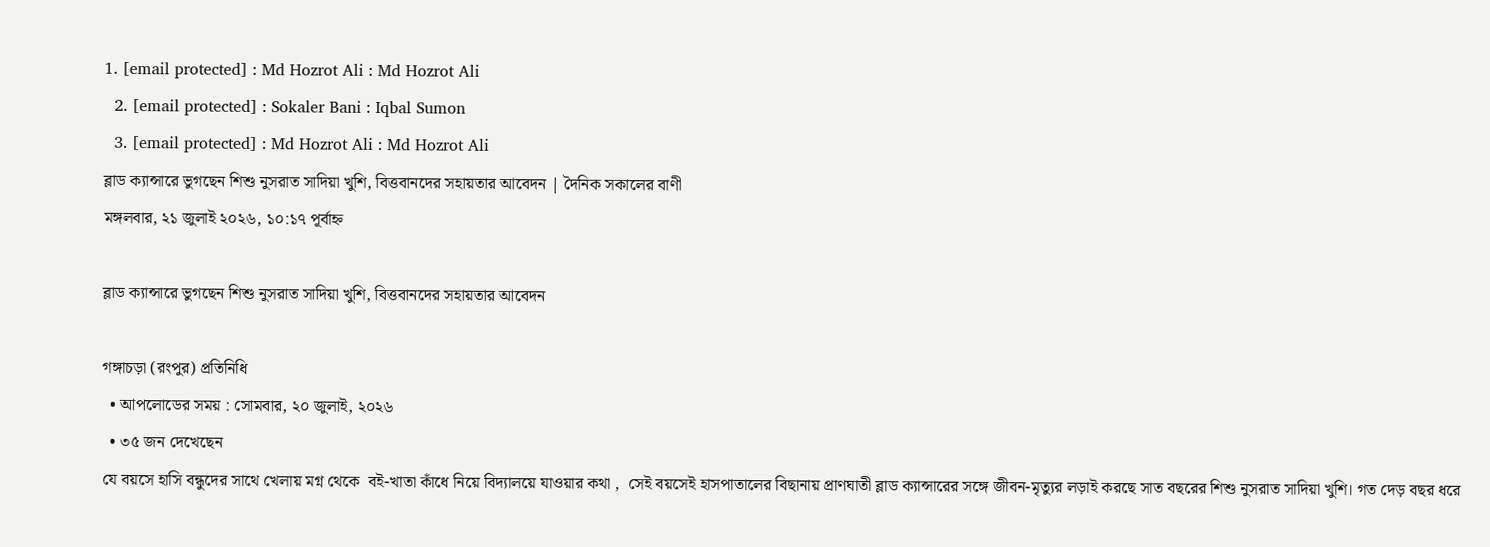1. [email protected] : Md Hozrot Ali : Md Hozrot Ali
  2. [email protected] : Sokaler Bani : Iqbal Sumon
  3. [email protected] : Md Hozrot Ali : Md Hozrot Ali
ব্লাড ক্যান্সারে ভুগছেন শিশু নুসরাত সাদিয়া খুশি, বিত্তবানদের সহায়তার আবেদন | দৈনিক সকালের বাণী
মঙ্গলবার, ২১ জুলাই ২০২৬, ১০:১৭ পূর্বাহ্ন

ব্লাড ক্যান্সারে ভুগছেন শিশু নুসরাত সাদিয়া খুশি, বিত্তবানদের সহায়তার আবেদন

গঙ্গাচড়া (রংপুর) প্রতিনিধি
  • আপলোডের সময় : সোমবার, ২০ জুলাই, ২০২৬
  • ৩৫ জন দেখেছেন
যে বয়সে হাসি বন্ধুদের সাথে খেলায় মগ্ন থেকে  বই-খাতা কাঁধে নিয়ে বিদ্যালয়ে যাওয়ার কথা ,  সেই বয়সেই হাসপাতালের বিছানায় প্রাণঘাতী ব্লাড ক্যান্সারের সঙ্গে জীবন-মৃত্যুর লড়াই করছে সাত বছরের শিশু নুসরাত সাদিয়া খুশি। গত দেড় বছর ধরে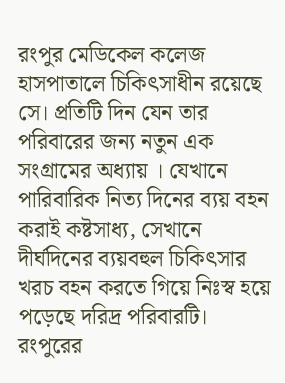রংপুর মেডিকেল কলেজ হাসপাতালে চিকিৎসাধীন রয়েছে সে। প্রতিটি দিন যেন তার পরিবারের জন্য নতুন এক সংগ্রামের অধ্যায় । যেখানে পারিবারিক নিত্য দিনের ব্যয় বহন করাই কষ্টসাধ্য, সেখানে দীর্ঘদিনের ব্যয়বহুল চিকিৎসার খরচ বহন করতে গিয়ে নিঃস্ব হয়ে পড়েছে দরিদ্র পরিবারটি।
রংপুরের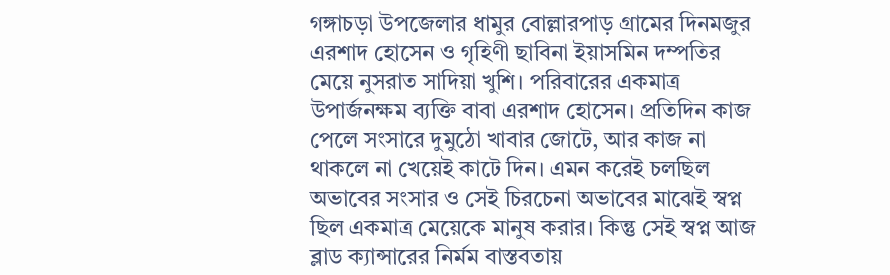গঙ্গাচড়া উপজেলার ধামুর বোল্লারপাড় গ্রামের দিনমজুর এরশাদ হোসেন ও গৃহিণী ছাবিনা ইয়াসমিন দম্পতির মেয়ে নুসরাত সাদিয়া খুশি। পরিবারের একমাত্র উপার্জনক্ষম ব্যক্তি বাবা এরশাদ হোসেন। প্রতিদিন কাজ পেলে সংসারে দুমুঠো খাবার জোটে, আর কাজ না থাকলে না খেয়েই কাটে দিন। এমন করেই চলছিল অভাবের সংসার ও সেই চিরচেনা অভাবের মাঝেই স্বপ্ন ছিল একমাত্র মেয়েকে মানুষ করার। কিন্তু সেই স্বপ্ন আজ ব্লাড ক্যান্সারের নির্মম বাস্তবতায়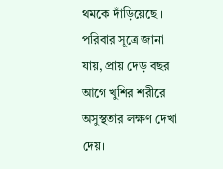থমকে দাঁড়িয়েছে ।
পরিবার সূত্রে জানা যায়, প্রায় দেড় বছর আগে খুশির শরীরে অসুস্থতার লক্ষণ দেখা দেয়।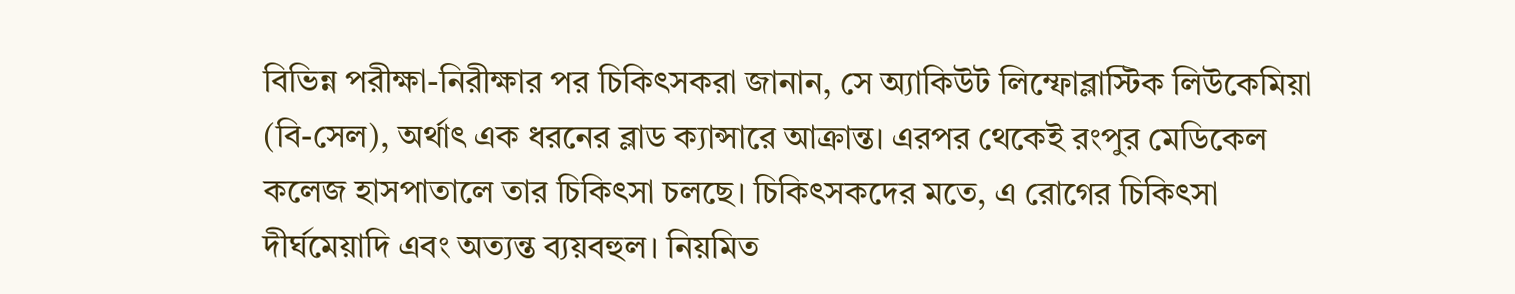বিভিন্ন পরীক্ষা-নিরীক্ষার পর চিকিৎসকরা জানান, সে অ্যাকিউট লিম্ফোব্লাস্টিক লিউকেমিয়া (বি-সেল), অর্থাৎ এক ধরনের ব্লাড ক্যান্সারে আক্রান্ত। এরপর থেকেই রংপুর মেডিকেল কলেজ হাসপাতালে তার চিকিৎসা চলছে। চিকিৎসকদের মতে, এ রোগের চিকিৎসা দীর্ঘমেয়াদি এবং অত্যন্ত ব্যয়বহুল। নিয়মিত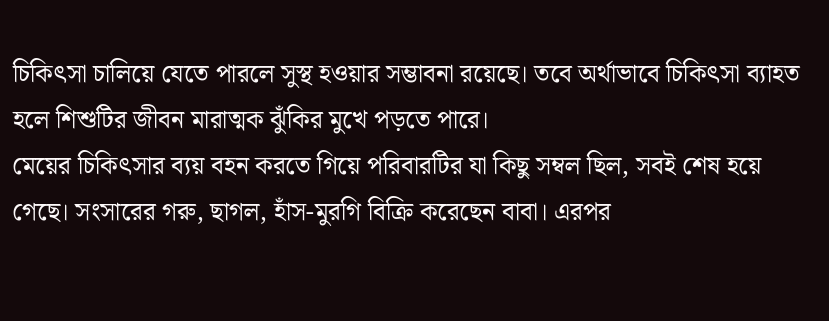চিকিৎসা চালিয়ে যেতে পারলে সুস্থ হওয়ার সম্ভাবনা রয়েছে। তবে অর্থাভাবে চিকিৎসা ব্যাহত হলে শিশুটির জীবন মারাত্মক ঝুঁকির মুখে পড়তে পারে।
মেয়ের চিকিৎসার ব্যয় বহন করতে গিয়ে পরিবারটির যা কিছু সম্বল ছিল, সবই শেষ হয়ে গেছে। সংসারের গরু, ছাগল, হাঁস-মুরগি বিক্রি করেছেন বাবা। এরপর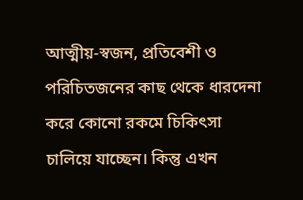আত্মীয়-স্বজন, প্রতিবেশী ও পরিচিতজনের কাছ থেকে ধারদেনা করে কোনো রকমে চিকিৎসা চালিয়ে যাচ্ছেন। কিন্তু এখন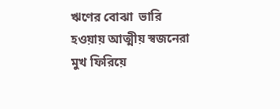ঋণের বোঝা  ভারি হওয়ায় আত্মীয় স্বজনেরা মুখ ফিরিয়ে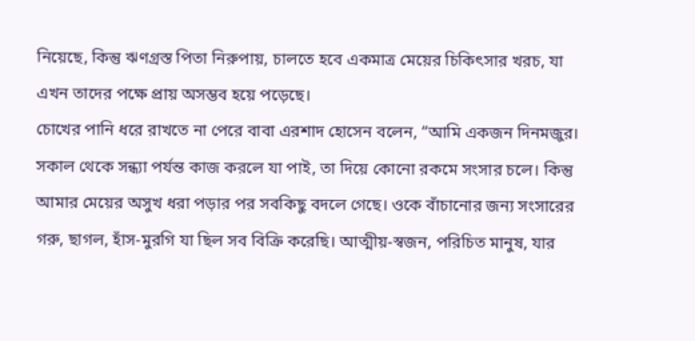নিয়েছে, কিন্তু ঋণগ্রস্ত পিতা নিরুপায়, চালতে হবে একমাত্র মেয়ের চিকিৎসার খরচ, যা এখন তাদের পক্ষে প্রায় অসম্ভব হয়ে পড়েছে।
চোখের পানি ধরে রাখতে না পেরে বাবা এরশাদ হোসেন বলেন, “আমি একজন দিনমজুর। সকাল থেকে সন্ধ্যা পর্যন্ত কাজ করলে যা পাই, তা দিয়ে কোনো রকমে সংসার চলে। কিন্তু আমার মেয়ের অসুখ ধরা পড়ার পর সবকিছু বদলে গেছে। ওকে বাঁচানোর জন্য সংসারের গরু, ছাগল, হাঁস-মুরগি যা ছিল সব বিক্রি করেছি। আত্মীয়-স্বজন, পরিচিত মানুষ, যার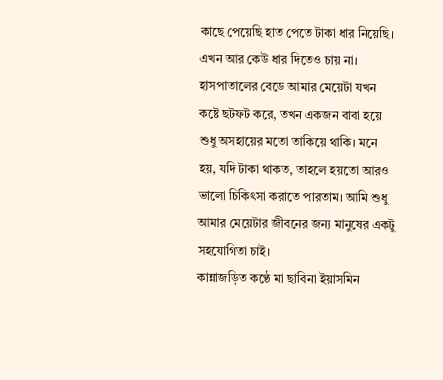কাছে পেয়েছি হাত পেতে টাকা ধার নিয়েছি। এখন আর কেউ ধার দিতেও চায় না। হাসপাতালের বেডে আমার মেয়েটা যখন কষ্টে ছটফট করে, তখন একজন বাবা হয়ে শুধু অসহায়ের মতো তাকিয়ে থাকি। মনে হয়, যদি টাকা থাকত, তাহলে হয়তো আরও ভালো চিকিৎসা করাতে পারতাম। আমি শুধু আমার মেয়েটার জীবনের জন্য মানুষের একটু সহযোগিতা চাই।
কান্নাজড়িত কণ্ঠে মা ছাবিনা ইয়াসমিন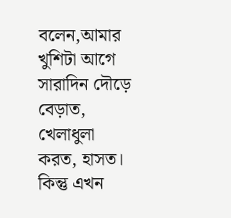বলেন,আমার খুশিটা আগে সারাদিন দৌড়ে বেড়াত, খেলাধুলা করত, হাসত। কিন্তু এখন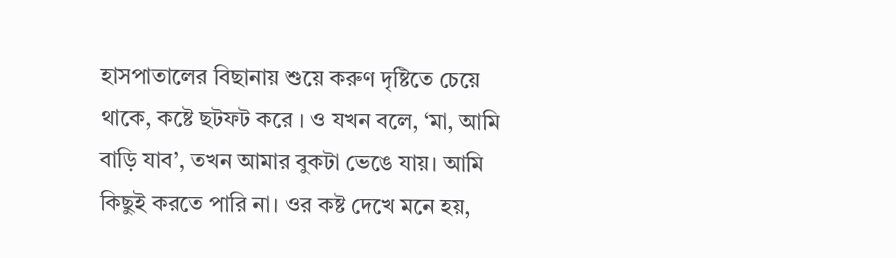হাসপাতালের বিছানায় শুয়ে করুণ দৃষ্টিতে চেয়ে থাকে, কষ্টে ছটফট করে । ও যখন বলে, ‘মা, আমি বাড়ি যাব’, তখন আমার বুকটা ভেঙে যায়। আমি কিছুই করতে পারি না। ওর কষ্ট দেখে মনে হয়,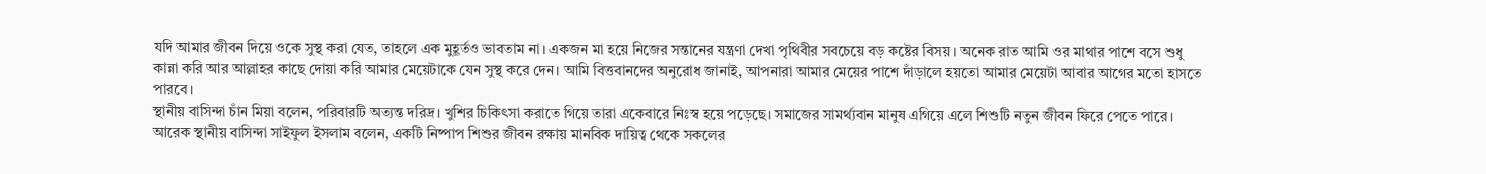যদি আমার জীবন দিয়ে ওকে সুস্থ করা যেত, তাহলে এক মুহূর্তও ভাবতাম না। একজন মা হয়ে নিজের সন্তানের যন্ত্রণা দেখা পৃথিবীর সবচেয়ে বড় কষ্টের বিসয় । অনেক রাত আমি ওর মাথার পাশে বসে শুধু কান্না করি আর আল্লাহর কাছে দোয়া করি আমার মেয়েটাকে যেন সুস্থ করে দেন। আমি বিত্তবানদের অনুরোধ জানাই, আপনারা আমার মেয়ের পাশে দাঁড়ালে হয়তো আমার মেয়েটা আবার আগের মতো হাসতে পারবে।
স্থানীয় বাসিন্দা চাঁন মিয়া বলেন, পরিবারটি অত্যন্ত দরিদ্র। খুশির চিকিৎসা করাতে গিয়ে তারা একেবারে নিঃস্ব হয়ে পড়েছে। সমাজের সামর্থ্যবান মানুষ এগিয়ে এলে শিশুটি নতুন জীবন ফিরে পেতে পারে।
আরেক স্থানীয় বাসিন্দা সাইফুল ইসলাম বলেন, একটি নিষ্পাপ শিশুর জীবন রক্ষায় মানবিক দায়িত্ব থেকে সকলের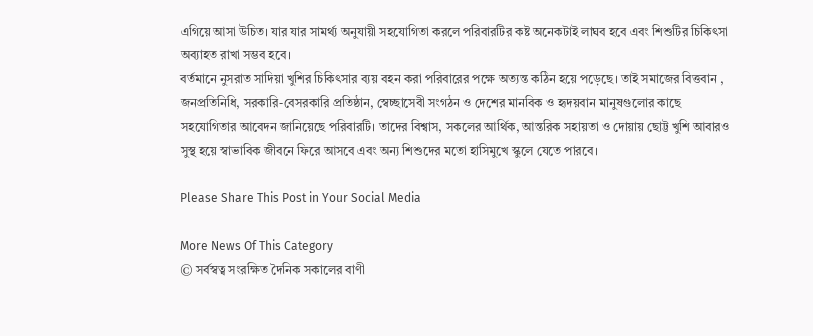এগিয়ে আসা উচিত। যার যার সামর্থ্য অনুযায়ী সহযোগিতা করলে পরিবারটির কষ্ট অনেকটাই লাঘব হবে এবং শিশুটির চিকিৎসা অব্যাহত রাখা সম্ভব হবে।
বর্তমানে নুসরাত সাদিয়া খুশির চিকিৎসার ব্যয় বহন করা পরিবারের পক্ষে অত্যন্ত কঠিন হয়ে পড়েছে। তাই সমাজের বিত্তবান , জনপ্রতিনিধি, সরকারি-বেসরকারি প্রতিষ্ঠান, স্বেচ্ছাসেবী সংগঠন ও দেশের মানবিক ও হৃদয়বান মানুষগুলোর কাছে সহযোগিতার আবেদন জানিয়েছে পরিবারটি। তাদের বিশ্বাস, সকলের আর্থিক, আন্তরিক সহায়তা ও দোয়ায় ছোট্ট খুশি আবারও সুস্থ হয়ে স্বাভাবিক জীবনে ফিরে আসবে এবং অন্য শিশুদের মতো হাসিমুখে স্কুলে যেতে পারবে।

Please Share This Post in Your Social Media

More News Of This Category
© সর্বস্বত্ব সংরক্ষিত দৈনিক সকালের বাণী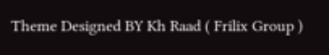Theme Designed BY Kh Raad ( Frilix Group )